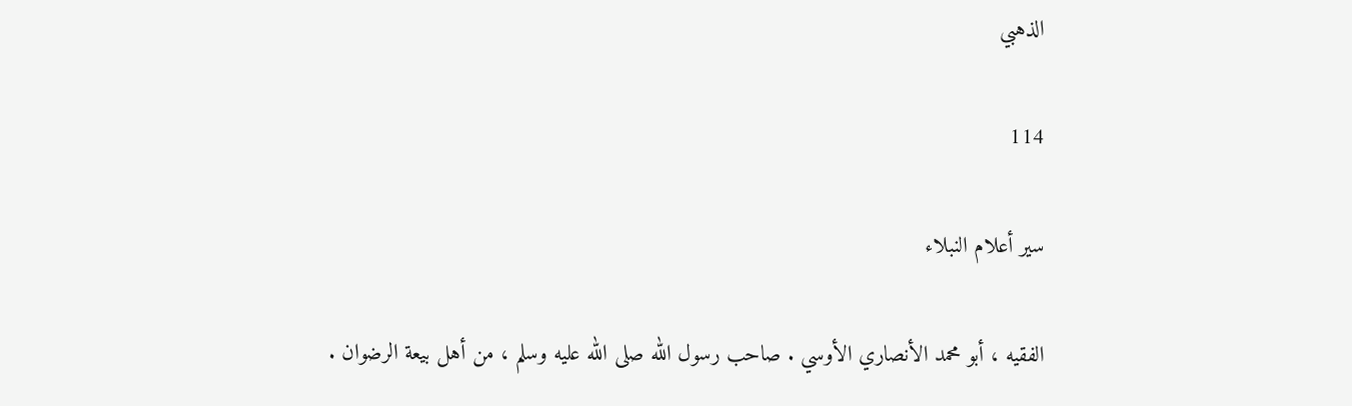الذهبي

114

سير أعلام النبلاء

الفقيه ، أبو محمد الأنصاري الأوسي . صاحب رسول الله صلى الله عليه وسلم ، من أهل بيعة الرضوان .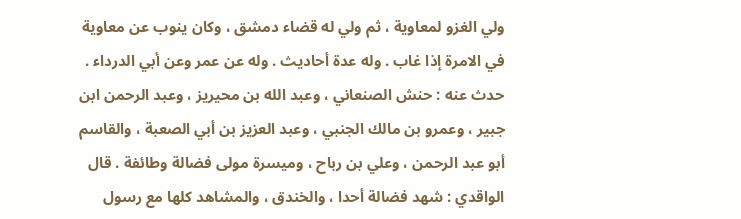ولي الغزو لمعاوية ، ثم ولي له قضاء دمشق ، وكان ينوب عن معاوية في الامرة إذا غاب . وله عدة أحاديث . وله عن عمر وعن أبي الدرداء . حدث عنه : حنش الصنعاني ، وعبد الله بن محيريز ، وعبد الرحمن ابن جبير ، وعمرو بن مالك الجنبي ، وعبد العزيز بن أبي الصعبة ، والقاسم أبو عبد الرحمن ، وعلي بن رباح ، وميسرة مولى فضالة وطائفة . قال الواقدي : شهد فضالة أحدا ، والخندق ، والمشاهد كلها مع رسول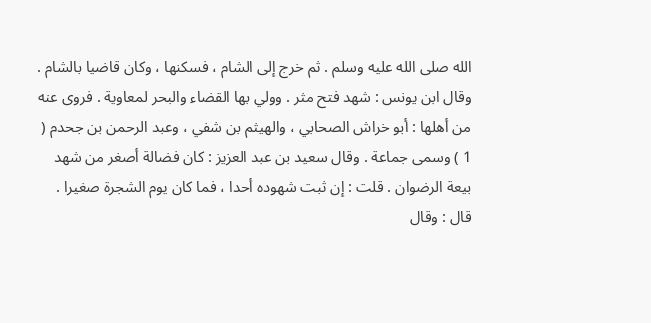الله صلى الله عليه وسلم . ثم خرج إلى الشام ، فسكنها ، وكان قاضيا بالشام . وقال ابن يونس : شهد فتح مثر . وولي بها القضاء والبحر لمعاوية . فروى عنه من أهلها : أبو خراش الصحابي ، والهيثم بن شفي ، وعبد الرحمن بن جحدم ( 1 ) وسمى جماعة . وقال سعيد بن عبد العزيز : كان فضالة أصغر من شهد بيعة الرضوان . قلت : إن ثبت شهوده أحدا ، فما كان يوم الشجرة صغيرا . قال : وقال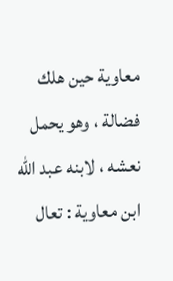معاوية حين هلك فضالة ، وهو يحمل نعشه ، لابنه عبد الله ابن معاوية : تعال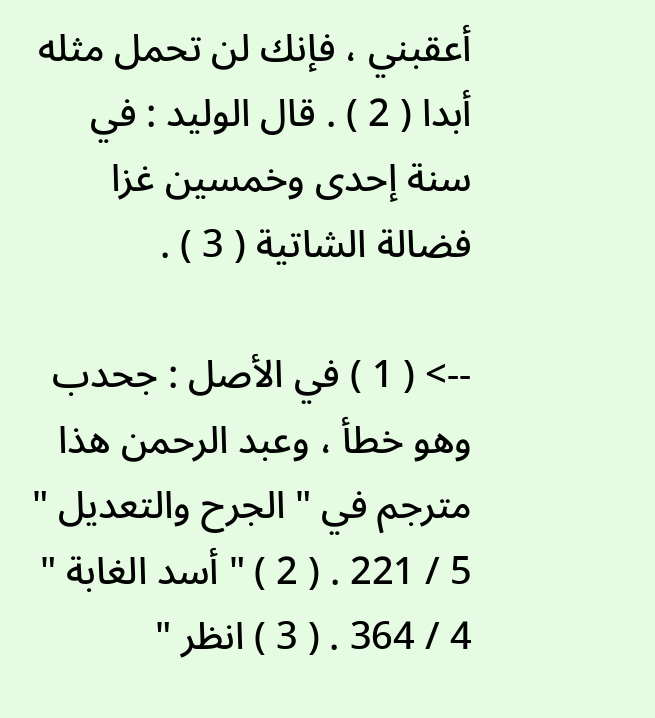أعقبني ، فإنك لن تحمل مثله أبدا ( 2 ) . قال الوليد : في سنة إحدى وخمسين غزا فضالة الشاتية ( 3 ) .

--> ( 1 ) في الأصل : جحدب وهو خطأ ، وعبد الرحمن هذا مترجم في " الجرح والتعديل " 5 / 221 . ( 2 ) " أسد الغابة " 4 / 364 . ( 3 ) انظر "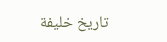تاريخ خليفة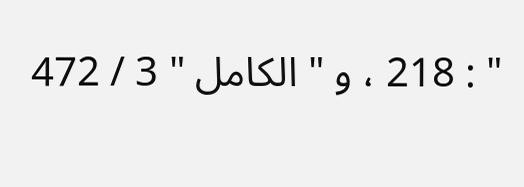" : 218 ، و " الكامل " 3 / 472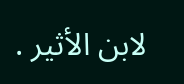لابن الأثير .